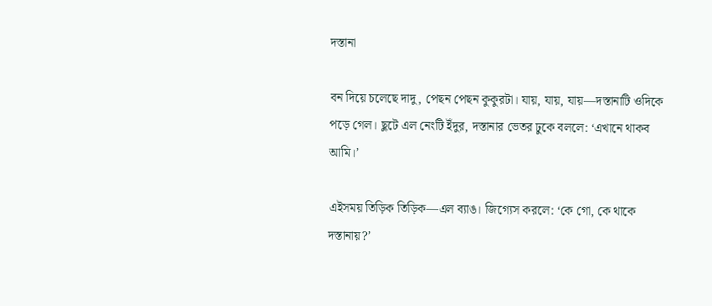দস্তানা

বন দিয়ে চলেছে দাদু, পেছন পেছন কুকুরটা। যায়, যায়, যায়—দস্তানাটি ওদিকে পড়ে গেল। ছুটে এল নেংটি ইঁদুর, দস্তানার ভেতর ঢুকে বললে: ‘এখানে থাকব আমি।’

এইসময় তিড়িক তিড়িক—এল ব্যাঙ। জিগ্যেস করলে: ‘কে গো, কে থাকে দস্তানায়?’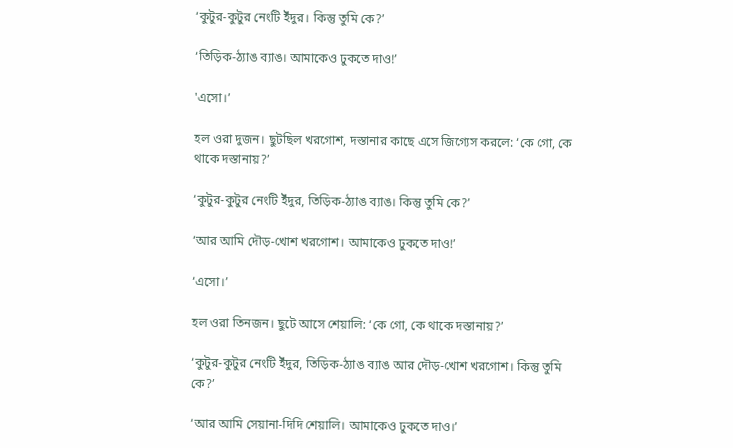‘কুটুর-কুটুর নেংটি ইঁদুর। কিন্তু তুমি কে?’

‘তিড়িক-ঠ্যাঙ ব্যাঙ। আমাকেও ঢুকতে দাও!’

'এসো।’

হল ওরা দুজন। ছুটছিল খরগোশ, দস্তানার কাছে এসে জিগ্যেস করলে: ‘কে গো, কে থাকে দস্তানায়?’

‘কুটুর-কুটুর নেংটি ইঁদুর, তিড়িক-ঠ্যাঙ ব্যাঙ। কিন্তু তুমি কে?’

‘আর আমি দৌড়-খোশ খরগোশ। আমাকেও ঢুকতে দাও!’

‘এসো।’

হল ওরা তিনজন। ছুটে আসে শেয়ালি: ‘কে গো, কে থাকে দস্তানায়?’

‘কুটুর-কুটুর নেংটি ইঁদুর, তিড়িক-ঠ্যাঙ ব্যাঙ আর দৌড়-খোশ খরগোশ। কিন্তু তুমি কে?’

‘আর আমি সেয়ানা-দিদি শেয়ালি। আমাকেও ঢুকতে দাও।’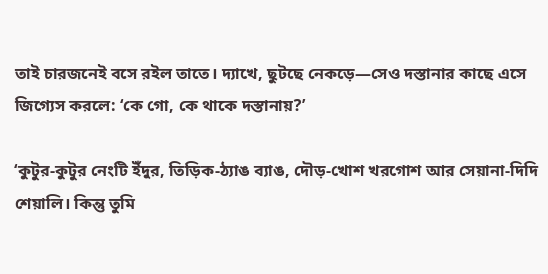তাই চারজনেই বসে রইল তাতে। দ্যাখে, ছুটছে নেকড়ে—সেও দস্তানার কাছে এসে জিগ্যেস করলে: ‘কে গো, কে থাকে দস্তানায়?’

‘কুটুর-কুটুর নেংটি ইঁদুর, তিড়িক-ঠ্যাঙ ব্যাঙ, দৌড়-খোশ খরগোশ আর সেয়ানা-দিদি শেয়ালি। কিন্তু তুমি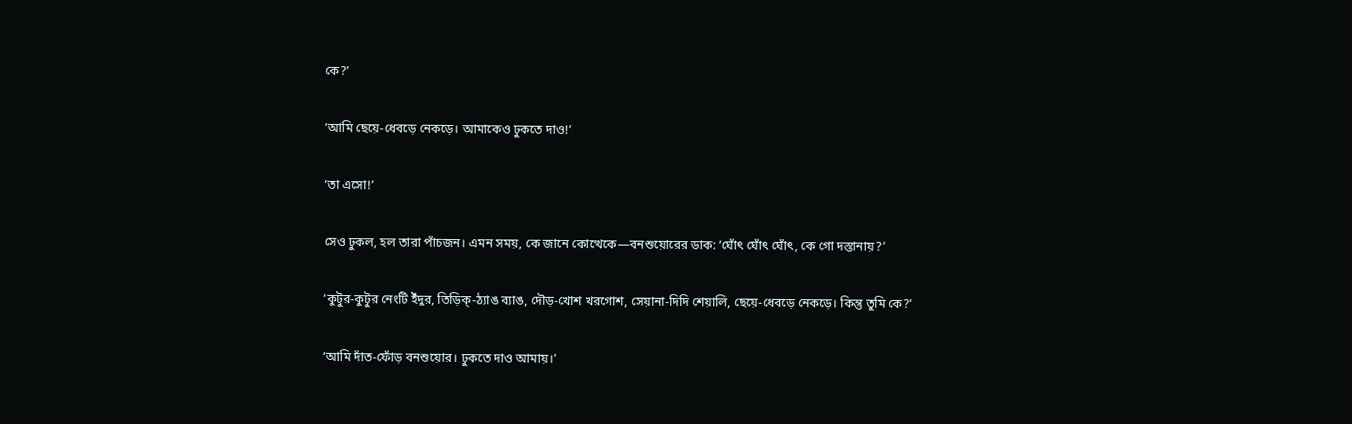কে?’

‘আমি ছেয়ে-ধেবড়ে নেকড়ে। আমাকেও ঢুকতে দাও!’

‘তা এসো!’

সেও ঢুকল, হল তারা পাঁচজন। এমন সময়, কে জানে কোত্থেকে—বনশুয়োরের ডাক: ‘ঘোঁৎ ঘোঁৎ ঘোঁৎ, কে গো দস্তানায়?’

‘কুটুর-কুটুর নেংটি ইঁদুর, তিড়িক্-ঠ্যাঙ ব্যাঙ, দৌড়-খোশ খরগোশ, সেয়ানা-দিদি শেয়ালি, ছেয়ে-ধেবড়ে নেকড়ে। কিন্তু তুমি কে?’

‘আমি দাঁত-ফোঁড় বনশুয়োর। ঢুকতে দাও আমায়।’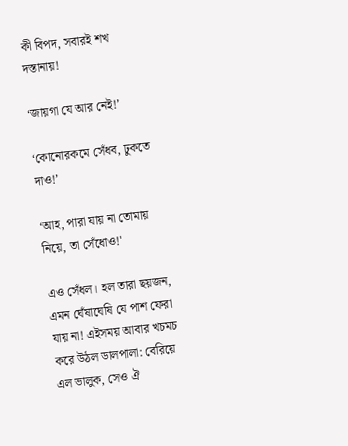কী বিপদ, সবারই শখ দস্তানায়!

‘জায়গা যে আর নেই!’

‘কোনোরকমে সেঁধব, ঢুকতে দাও!’

‘আহ, পারা যায় না তোমায় নিয়ে, তা সেঁধোও!'

এও সেঁধল। হল তারা ছয়জন, এমন ঘেঁষাঘেষি যে পাশ ফেরা যায় না! এইসময় আবার খচমচ করে উঠল ডালপালা: বেরিয়ে এল ভালুক, সেও ঐ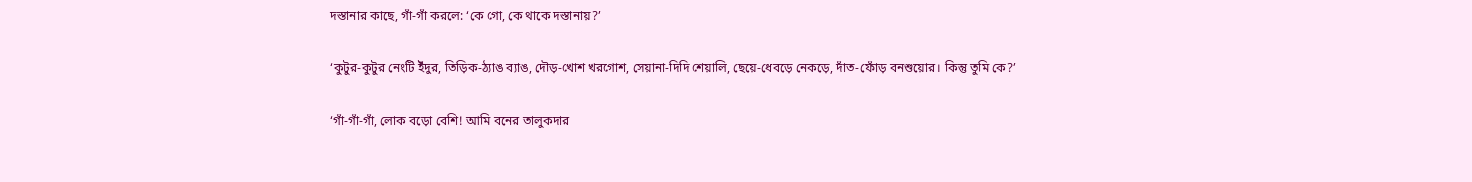দস্তানার কাছে, গাঁ-গাঁ করলে: ‘কে গো, কে থাকে দস্তানায়?’

‘কুটুর-কুটুর নেংটি ইঁদুর, তিড়িক-ঠ্যাঙ ব্যাঙ, দৌড়-খোশ খরগোশ, সেয়ানা-দিদি শেয়ালি, ছেয়ে-ধেবড়ে নেকড়ে, দাঁত-ফোঁড় বনশুয়োর। কিন্তু তুমি কে?’

‘গাঁ-গাঁ-গাঁ, লোক বড়ো বেশি! আমি বনের তালুকদার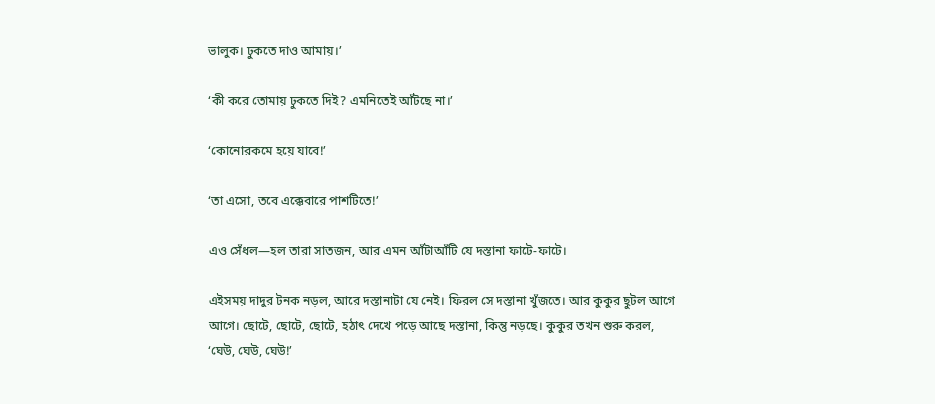ভালুক। ঢুকতে দাও আমায়।’

‘কী করে তোমায় ঢুকতে দিই? এমনিতেই আঁটছে না।’

‘কোনোরকমে হয়ে যাবে!’

‘তা এসো, তবে এক্কেবারে পাশটিতে!’

এও সেঁধল―হল তারা সাতজন, আর এমন আঁটাআঁটি যে দস্তানা ফাটে-ফাটে।

এইসময় দাদুর টনক নড়ল, আরে দস্তানাটা যে নেই। ফিরল সে দস্তানা খুঁজতে। আর কুকুর ছুটল আগে আগে। ছোটে, ছোটে, ছোটে, হঠাৎ দেখে পড়ে আছে দস্তানা, কিন্তু নড়ছে। কুকুর তখন শুরু করল, ‘ঘেউ, ঘেউ, ঘেউ!’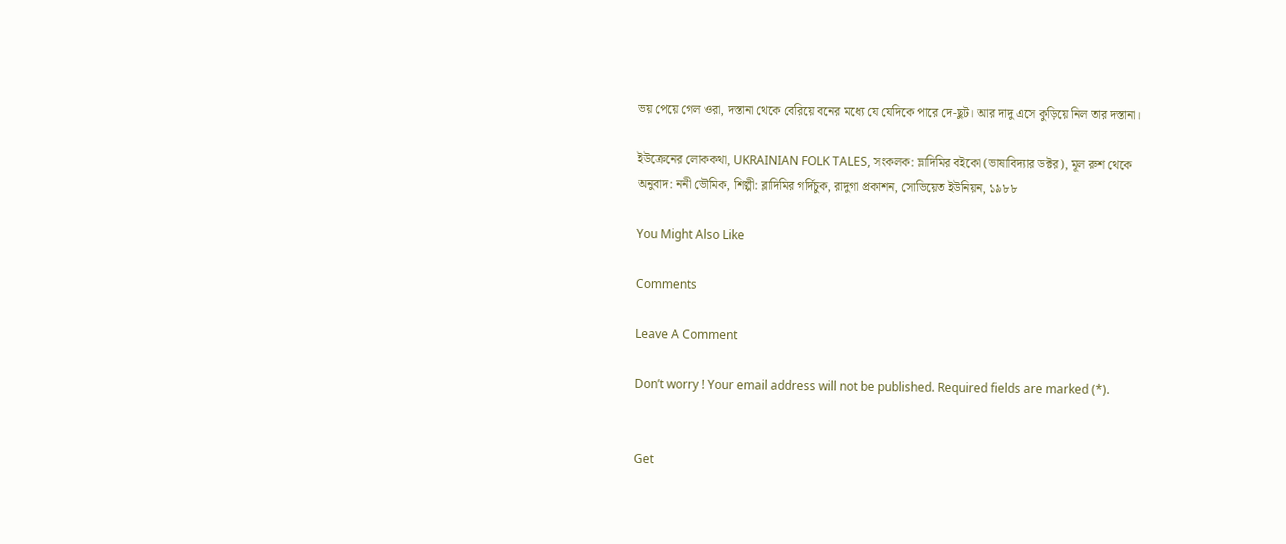ভয় পেয়ে গেল ওরা, দস্তানা থেকে বেরিয়ে বনের মধ্যে যে যেদিকে পারে দে-ছুট। আর দাদু এসে কুড়িয়ে নিল তার দস্তানা।

ইউক্রেনের লোককথা, UKRAINIAN FOLK TALES, সংকলক: ভ্লাদিমির বইকো (ভাষাবিদ্যার ডক্টর), মূল রুশ থেকে অনুবাদ: ননী ভৌমিক, শিল্পী: ব্লাদিমির গর্দিচুক, রাদুগা প্রকাশন, সোভিয়েত ইউনিয়ন, ১৯৮৮

You Might Also Like

Comments

Leave A Comment

Don’t worry ! Your email address will not be published. Required fields are marked (*).


Get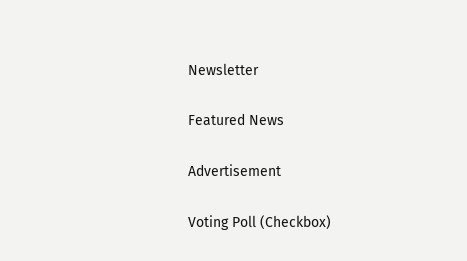Newsletter

Featured News

Advertisement

Voting Poll (Checkbox)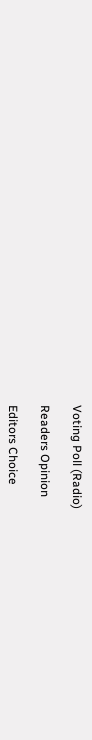Voting Poll (Radio)

Readers Opinion

Editors Choice